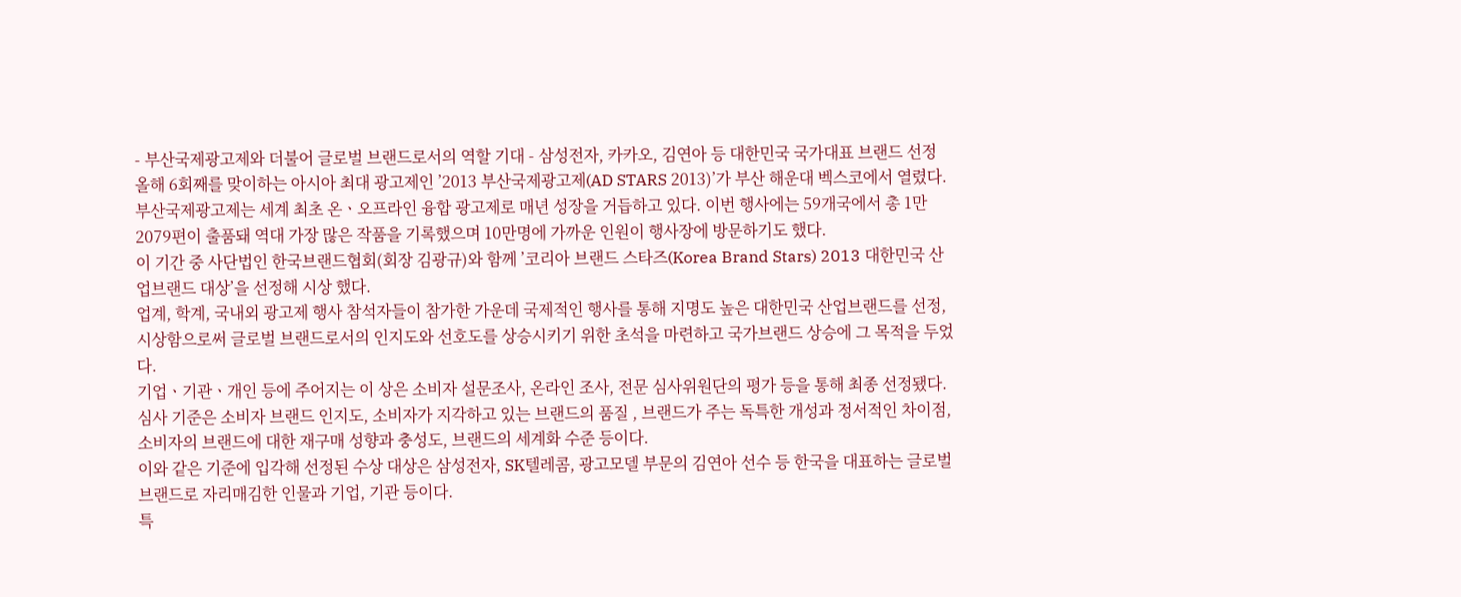- 부산국제광고제와 더불어 글로벌 브랜드로서의 역할 기대 - 삼성전자, 카카오, 김연아 등 대한민국 국가대표 브랜드 선정 올해 6회째를 맞이하는 아시아 최대 광고제인 ’2013 부산국제광고제(AD STARS 2013)’가 부산 해운대 벡스코에서 열렸다.
부산국제광고제는 세계 최초 온ㆍ오프라인 융합 광고제로 매년 성장을 거듭하고 있다. 이번 행사에는 59개국에서 총 1만2079편이 출품돼 역대 가장 많은 작품을 기록했으며 10만명에 가까운 인원이 행사장에 방문하기도 했다.
이 기간 중 사단법인 한국브랜드협회(회장 김광규)와 함께 ’코리아 브랜드 스타즈(Korea Brand Stars) 2013 대한민국 산업브랜드 대상’을 선정해 시상 했다.
업계, 학계, 국내외 광고제 행사 참석자들이 참가한 가운데 국제적인 행사를 통해 지명도 높은 대한민국 산업브랜드를 선정, 시상함으로써 글로벌 브랜드로서의 인지도와 선호도를 상승시키기 위한 초석을 마련하고 국가브랜드 상승에 그 목적을 두었다.
기업ㆍ기관ㆍ개인 등에 주어지는 이 상은 소비자 설문조사, 온라인 조사, 전문 심사위원단의 평가 등을 통해 최종 선정됐다.
심사 기준은 소비자 브랜드 인지도, 소비자가 지각하고 있는 브랜드의 품질 , 브랜드가 주는 독특한 개성과 정서적인 차이점, 소비자의 브랜드에 대한 재구매 성향과 충성도, 브랜드의 세계화 수준 등이다.
이와 같은 기준에 입각해 선정된 수상 대상은 삼성전자, SK텔레콤, 광고모델 부문의 김연아 선수 등 한국을 대표하는 글로벌 브랜드로 자리매김한 인물과 기업, 기관 등이다.
특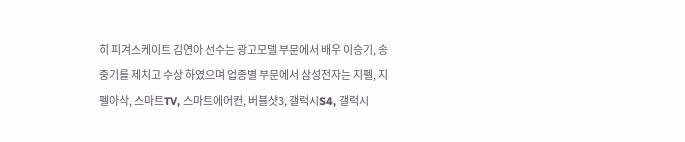히 피겨스케이트 김연아 선수는 광고모델 부문에서 배우 이승기, 송중기를 제치고 수상 하였으며 업종별 부문에서 삼성전자는 지펠, 지펠아삭, 스마트TV, 스마트에어컨, 버블샷3, 갤럭시S4, 갤럭시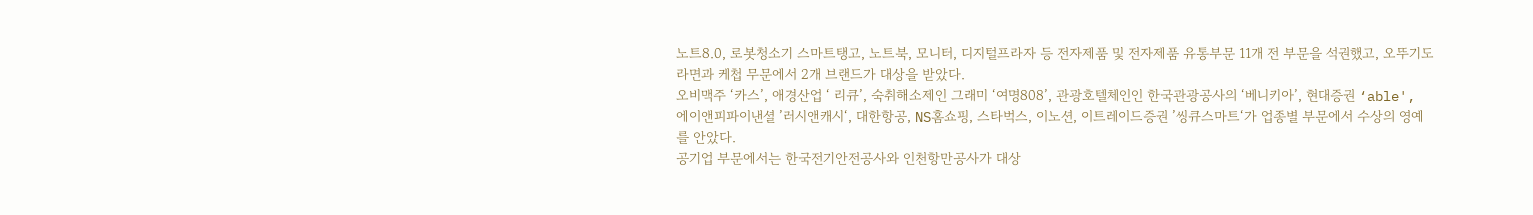노트8.0, 로봇청소기 스마트탱고, 노트북, 모니터, 디지털프라자 등 전자제품 및 전자제품 유통부문 11개 전 부문을 석권했고, 오뚜기도 라면과 케첩 무문에서 2개 브랜드가 대상을 받았다.
오비맥주 ‘카스’, 애경산업 ‘ 리큐’, 숙취해소제인 그래미 ‘여명808’, 관광호텔체인인 한국관광공사의 ‘베니키아’, 현대증권 ‘able', 에이앤피파이낸셜 ’러시앤캐시‘, 대한항공, NS홈쇼핑, 스타벅스, 이노션, 이트레이드증권 ’씽큐스마트‘가 업종별 부문에서 수상의 영예를 안았다.
공기업 부문에서는 한국전기안전공사와 인천항만공사가 대상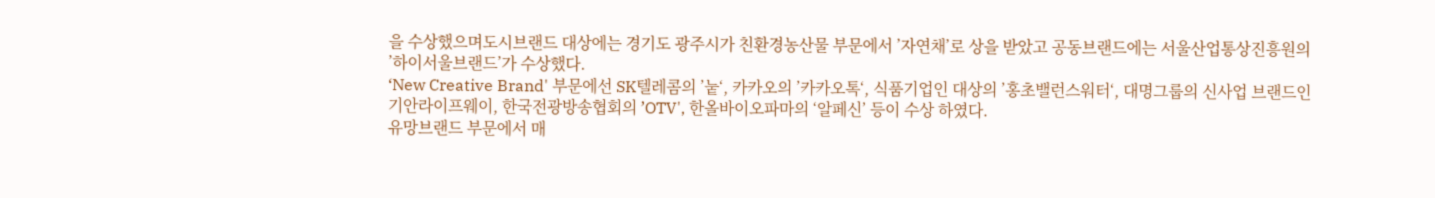을 수상했으며도시브랜드 대상에는 경기도 광주시가 친환경농산물 부문에서 ’자연채’로 상을 받았고 공동브랜드에는 서울산업통상진흥원의 ’하이서울브랜드’가 수상했다.
‘New Creative Brand' 부문에선 SK텔레콤의 ’눝‘, 카카오의 ’카카오톡‘, 식품기업인 대상의 ’홍초밸런스워터‘, 대명그룹의 신사업 브랜드인 기안라이프웨이, 한국전광방송협회의 ’OTV', 한올바이오파마의 ‘알페신’ 등이 수상 하였다.
유망브랜드 부문에서 매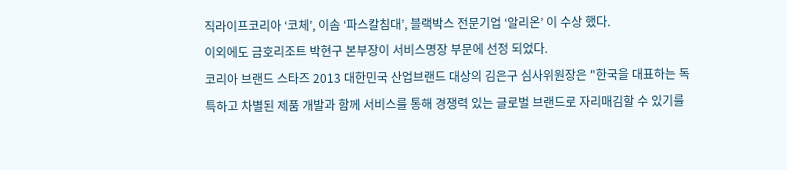직라이프코리아 ‘코체’, 이솜 ‘파스칼침대’, 블랙박스 전문기업 ‘알리온’ 이 수상 했다.
이외에도 금호리조트 박현구 본부장이 서비스명장 부문에 선정 되었다.
코리아 브랜드 스타즈 2013 대한민국 산업브랜드 대상의 김은구 심사위원장은 "한국을 대표하는 독특하고 차별된 제품 개발과 함께 서비스를 통해 경쟁력 있는 글로벌 브랜드로 자리매김할 수 있기를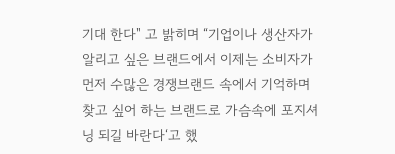기대 한다" 고 밝히며 “기업이나 생산자가 알리고 싶은 브랜드에서 이제는 소비자가 먼저 수많은 경쟁브랜드 속에서 기억하며 찾고 싶어 하는 브랜드로 가슴속에 포지셔닝 되길 바란다‘고 했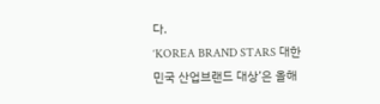다.
‘KOREA BRAND STARS 대한민국 산업브랜드 대상’은 올해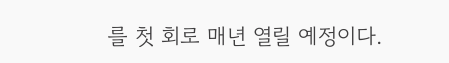를 첫 회로 매년 열릴 예정이다.